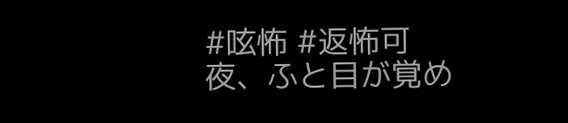#呟怖 #返怖可
夜、ふと目が覚め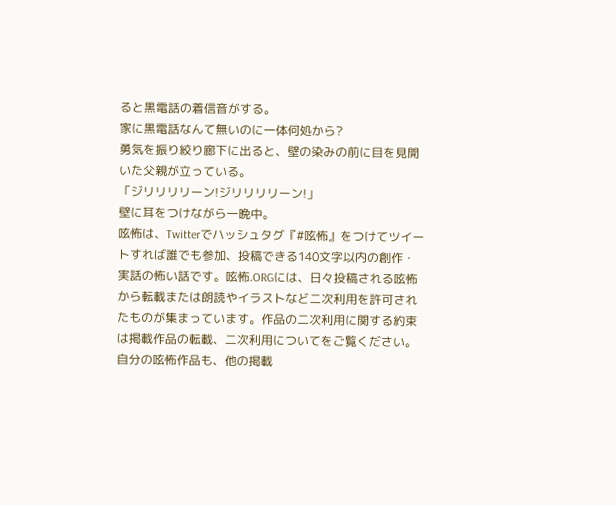ると黒電話の着信音がする。
家に黒電話なんて無いのに一体何処から?
勇気を振り絞り廊下に出ると、壁の染みの前に目を見開いた父親が立っている。
「ジリリリリーン!ジリリリリーン!」
壁に耳をつけながら一晩中。
呟怖は、Twitterでハッシュタグ『#呟怖』をつけてツイートすれば誰でも参加、投稿できる140文字以内の創作・実話の怖い話です。呟怖.ORGには、日々投稿される呟怖から転載または朗読やイラストなど二次利用を許可されたものが集まっています。作品の二次利用に関する約束は掲載作品の転載、二次利用についてをご覧ください。自分の呟怖作品も、他の掲載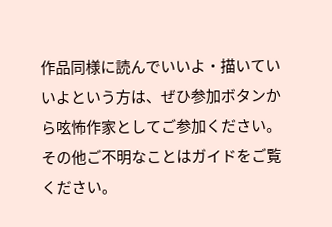作品同様に読んでいいよ・描いていいよという方は、ぜひ参加ボタンから呟怖作家としてご参加ください。その他ご不明なことはガイドをご覧ください。